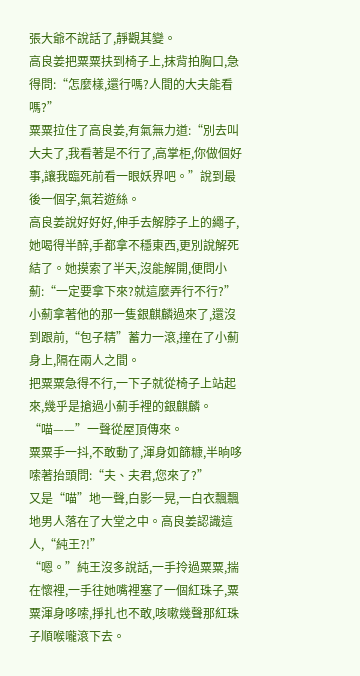張大爺不說話了,靜觀其變。
高良姜把粟粟扶到椅子上,抹背拍胸口,急得問:“怎麼樣,還行嗎?人間的大夫能看嗎?”
粟粟拉住了高良姜,有氣無力道:“別去叫大夫了,我看著是不行了,高掌柜,你做個好事,讓我臨死前看一眼妖界吧。”說到最後一個字,氣若遊絲。
高良姜說好好好,伸手去解脖子上的繩子,她喝得半醉,手都拿不穩東西,更別說解死結了。她摸索了半天,沒能解開,便問小薊:“一定要拿下來?就這麼弄行不行?”
小薊拿著他的那一隻銀麒麟過來了,還沒到跟前,“包子精”蓄力一滾,撞在了小薊身上,隔在兩人之間。
把粟粟急得不行,一下子就從椅子上站起來,幾乎是搶過小薊手裡的銀麒麟。
“喵——”一聲從屋頂傳來。
粟粟手一抖,不敢動了,渾身如篩糠,半晌哆嗦著抬頭問:“夫、夫君,您來了?”
又是“喵”地一聲,白影一晃,一白衣飄飄地男人落在了大堂之中。高良姜認識這人,“純王?!”
“嗯。”純王沒多說話,一手拎過粟粟,揣在懷裡,一手往她嘴裡塞了一個紅珠子,粟粟渾身哆嗦,掙扎也不敢,咳嗽幾聲那紅珠子順喉嚨滾下去。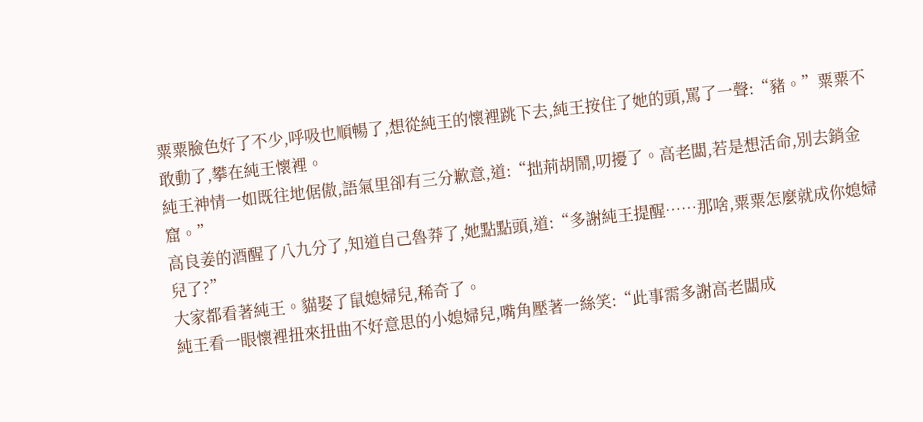粟粟臉色好了不少,呼吸也順暢了,想從純王的懷裡跳下去,純王按住了她的頭,罵了一聲:“豬。”粟粟不敢動了,攀在純王懷裡。
純王神情一如既往地倨傲,語氣里卻有三分歉意,道:“拙荊胡鬧,叨擾了。高老闆,若是想活命,別去銷金窟。”
高良姜的酒醒了八九分了,知道自己魯莽了,她點點頭,道:“多謝純王提醒……那啥,粟粟怎麼就成你媳婦兒了?”
大家都看著純王。貓娶了鼠媳婦兒,稀奇了。
純王看一眼懷裡扭來扭曲不好意思的小媳婦兒,嘴角壓著一絲笑:“此事需多謝高老闆成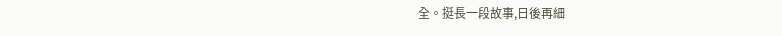全。挺長一段故事,日後再細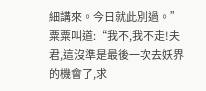細講來。今日就此別過。”
粟粟叫道:“我不,我不走!夫君,這沒準是最後一次去妖界的機會了,求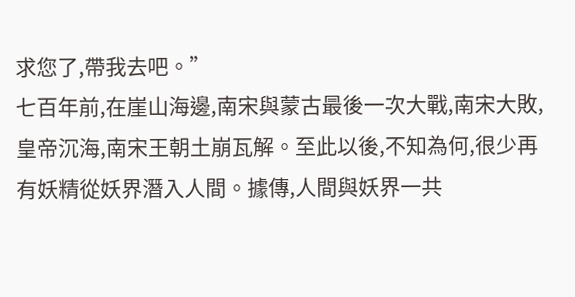求您了,帶我去吧。”
七百年前,在崖山海邊,南宋與蒙古最後一次大戰,南宋大敗,皇帝沉海,南宋王朝土崩瓦解。至此以後,不知為何,很少再有妖精從妖界潛入人間。據傳,人間與妖界一共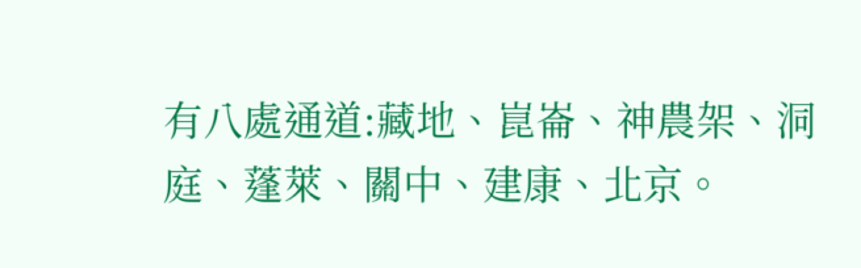有八處通道:藏地、崑崙、神農架、洞庭、蓬萊、關中、建康、北京。